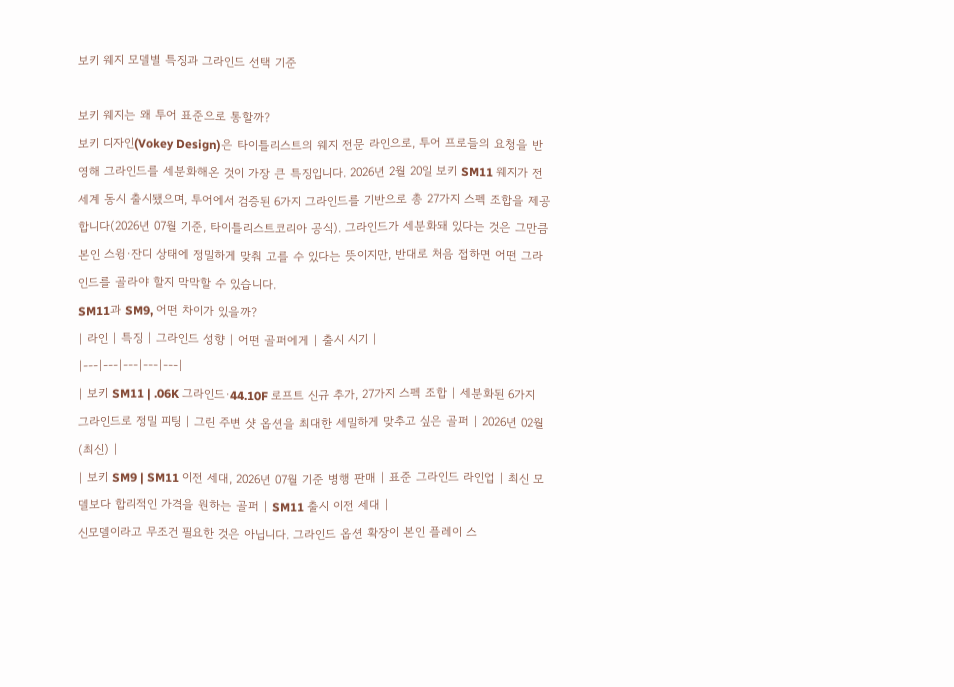보키 웨지 모델별 특징과 그라인드 선택 기준

보키 웨지는 왜 투어 표준으로 통할까?
보키 디자인(Vokey Design)은 타이틀리스트의 웨지 전문 라인으로, 투어 프로들의 요청을 반영해 그라인드를 세분화해온 것이 가장 큰 특징입니다. 2026년 2월 20일 보키 SM11 웨지가 전 세계 동시 출시됐으며, 투어에서 검증된 6가지 그라인드를 기반으로 총 27가지 스펙 조합을 제공합니다(2026년 07월 기준, 타이틀리스트코리아 공식). 그라인드가 세분화돼 있다는 것은 그만큼 본인 스윙·잔디 상태에 정밀하게 맞춰 고를 수 있다는 뜻이지만, 반대로 처음 접하면 어떤 그라인드를 골라야 할지 막막할 수 있습니다.
SM11과 SM9, 어떤 차이가 있을까?
| 라인 | 특징 | 그라인드 성향 | 어떤 골퍼에게 | 출시 시기 |
|---|---|---|---|---|
| 보키 SM11 | .06K 그라인드·44.10F 로프트 신규 추가, 27가지 스펙 조합 | 세분화된 6가지 그라인드로 정밀 피팅 | 그린 주변 샷 옵션을 최대한 세밀하게 맞추고 싶은 골퍼 | 2026년 02월(최신) |
| 보키 SM9 | SM11 이전 세대, 2026년 07월 기준 병행 판매 | 표준 그라인드 라인업 | 최신 모델보다 합리적인 가격을 원하는 골퍼 | SM11 출시 이전 세대 |
신모델이라고 무조건 필요한 것은 아닙니다. 그라인드 옵션 확장이 본인 플레이 스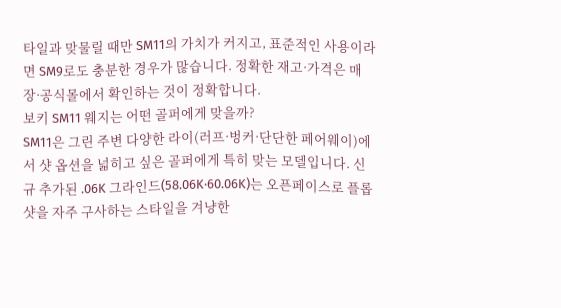타일과 맞물릴 때만 SM11의 가치가 커지고, 표준적인 사용이라면 SM9로도 충분한 경우가 많습니다. 정확한 재고·가격은 매장·공식몰에서 확인하는 것이 정확합니다.
보키 SM11 웨지는 어떤 골퍼에게 맞을까?
SM11은 그린 주변 다양한 라이(러프·벙커·단단한 페어웨이)에서 샷 옵션을 넓히고 싶은 골퍼에게 특히 맞는 모델입니다. 신규 추가된 .06K 그라인드(58.06K·60.06K)는 오픈페이스로 플롭샷을 자주 구사하는 스타일을 겨냥한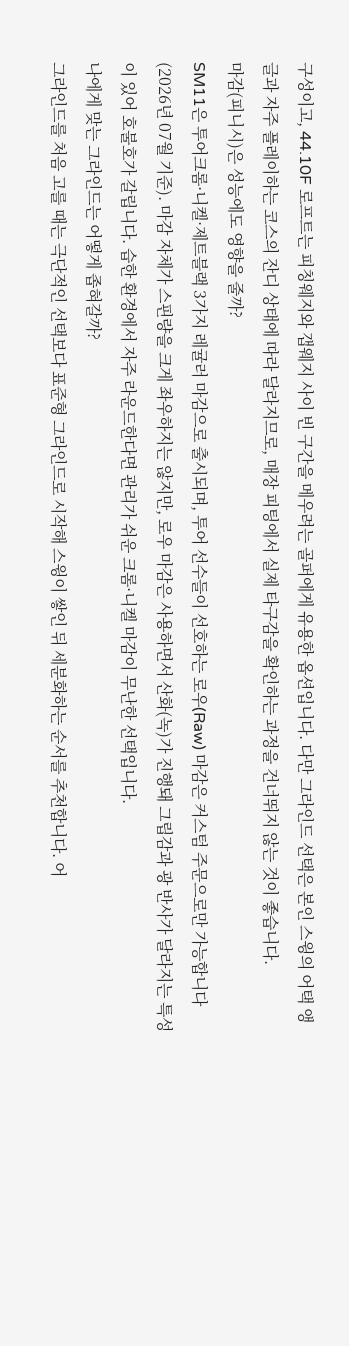구성이고, 44.10F 로프트는 피칭웨지와 갭웨지 사이 빈 구간을 메우려는 골퍼에게 유용한 옵션입니다. 다만 그라인드 선택은 본인 스윙의 어택 앵글과 자주 플레이하는 코스의 잔디 상태에 따라 달라지므로, 매장 피팅에서 실제 타구감을 확인하는 과정을 건너뛰지 않는 것이 좋습니다.
마감(피니시)은 성능에도 영향을 줄까?
SM11은 투어크롬·니켈·제트블랙 3가지 레귤러 마감으로 출시되며, 투어 선수들이 선호하는 로우(Raw) 마감은 커스텀 주문으로만 가능합니다(2026년 07월 기준). 마감 자체가 스핀량을 크게 좌우하지는 않지만, 로우 마감은 사용하면서 산화(녹)가 진행돼 그립감과 광 반사가 달라지는 특성이 있어 호불호가 갈립니다. 습한 환경에서 자주 라운드한다면 관리가 쉬운 크롬·니켈 마감이 무난한 선택입니다.
나에게 맞는 그라인드는 어떻게 좁혀갈까?
그라인드를 처음 고를 때는 극단적인 선택보다 표준형 그라인드로 시작해 스윙이 쌓인 뒤 세분화하는 순서를 추천합니다. 어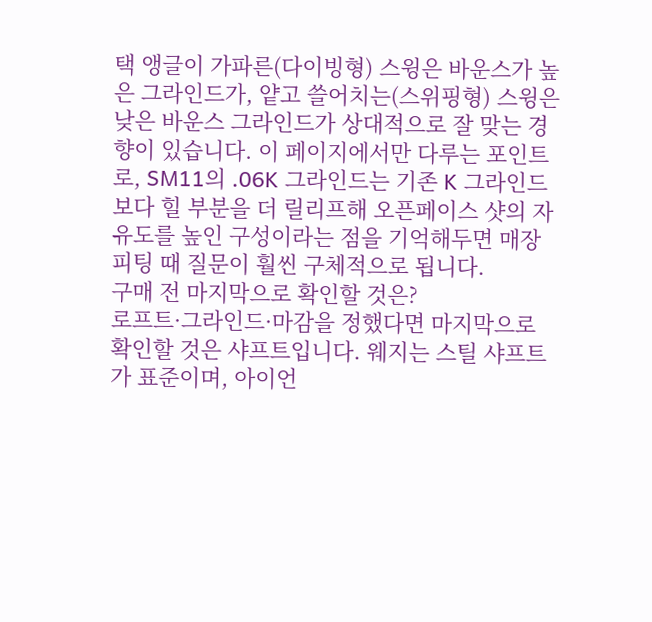택 앵글이 가파른(다이빙형) 스윙은 바운스가 높은 그라인드가, 얕고 쓸어치는(스위핑형) 스윙은 낮은 바운스 그라인드가 상대적으로 잘 맞는 경향이 있습니다. 이 페이지에서만 다루는 포인트로, SM11의 .06K 그라인드는 기존 K 그라인드보다 힐 부분을 더 릴리프해 오픈페이스 샷의 자유도를 높인 구성이라는 점을 기억해두면 매장 피팅 때 질문이 훨씬 구체적으로 됩니다.
구매 전 마지막으로 확인할 것은?
로프트·그라인드·마감을 정했다면 마지막으로 확인할 것은 샤프트입니다. 웨지는 스틸 샤프트가 표준이며, 아이언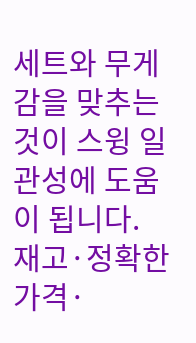세트와 무게감을 맞추는 것이 스윙 일관성에 도움이 됩니다. 재고·정확한 가격·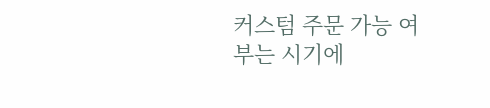커스텀 주문 가능 여부는 시기에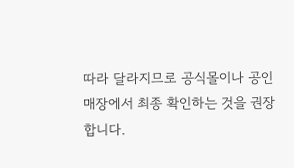따라 달라지므로 공식몰이나 공인 매장에서 최종 확인하는 것을 권장합니다.